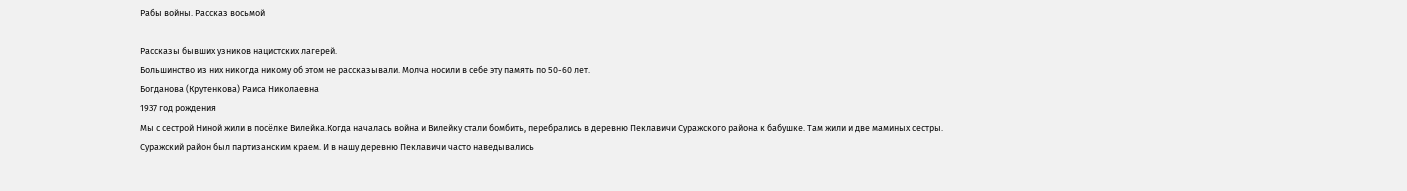Рабы войны. Рассказ восьмой

Рассказы бывших узников нацистских лагерей.
Большинство из них никогда никому об этом не рассказывали. Молча носили в себе эту память по 50-60 лет.
Богданова (Крутенкова) Раиса Николаевна
1937 год рождения
Мы с сестрой Ниной жили в посёлке Вилейка.Когда началась война и Вилейку стали бомбить, перебрались в деревню Пеклавичи Суражского района к бабушке. Там жили и две маминых сестры. Суражский район был партизанским краем. И в нашу деревню Пеклавичи часто наведывались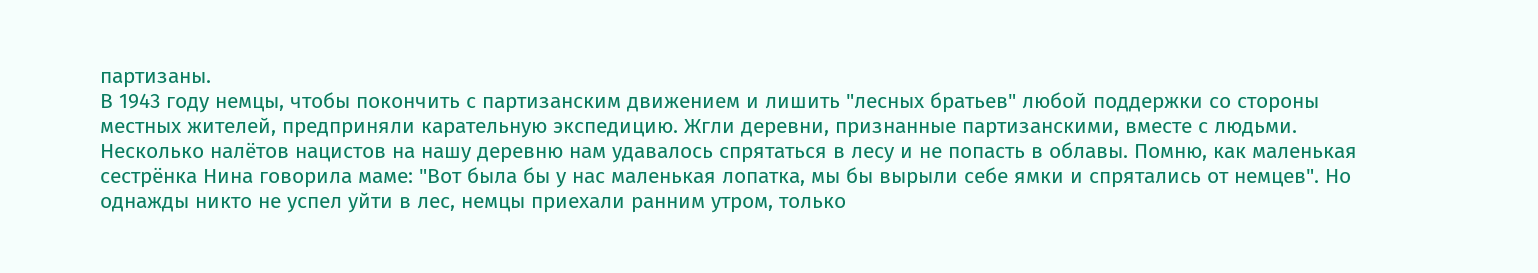партизаны.
В 1943 году немцы, чтобы покончить с партизанским движением и лишить "лесных братьев" любой поддержки со стороны местных жителей, предприняли карательную экспедицию. Жгли деревни, признанные партизанскими, вместе с людьми. Несколько налётов нацистов на нашу деревню нам удавалось спрятаться в лесу и не попасть в облавы. Помню, как маленькая сестрёнка Нина говорила маме: "Вот была бы у нас маленькая лопатка, мы бы вырыли себе ямки и спрятались от немцев". Но однажды никто не успел уйти в лес, немцы приехали ранним утром, только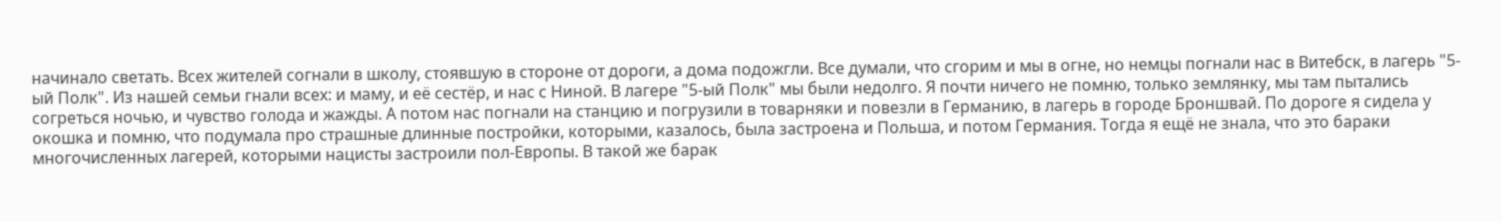начинало светать. Всех жителей согнали в школу, стоявшую в стороне от дороги, а дома подожгли. Все думали, что сгорим и мы в огне, но немцы погнали нас в Витебск, в лагерь "5-ый Полк". Из нашей семьи гнали всех: и маму, и её сестёр, и нас с Ниной. В лагере "5-ый Полк" мы были недолго. Я почти ничего не помню, только землянку, мы там пытались согреться ночью, и чувство голода и жажды. А потом нас погнали на станцию и погрузили в товарняки и повезли в Германию, в лагерь в городе Броншвай. По дороге я сидела у окошка и помню, что подумала про страшные длинные постройки, которыми, казалось, была застроена и Польша, и потом Германия. Тогда я ещё не знала, что это бараки многочисленных лагерей, которыми нацисты застроили пол-Европы. В такой же барак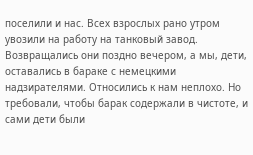поселили и нас. Всех взрослых рано утром увозили на работу на танковый завод. Возвращались они поздно вечером, а мы, дети, оставались в бараке с немецкими надзирателями. Относились к нам неплохо. Но требовали, чтобы барак содержали в чистоте, и сами дети были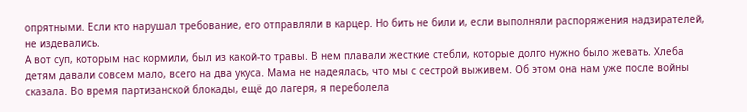опрятными. Если кто нарушал требование, его отправляли в карцер. Но бить не били и, если выполняли распоряжения надзирателей, не издевались.
А вот суп, которым нас кормили, был из какой-то травы. В нем плавали жесткие стебли, которые долго нужно было жевать. Хлеба детям давали совсем мало, всего на два укуса. Мама не надеялась, что мы с сестрой выживем. Об этом она нам уже после войны сказала. Во время партизанской блокады, ещё до лагеря, я переболела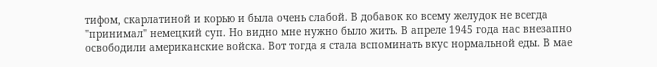тифом, скарлатиной и корью и была очень слабой. В добавок ко всему желудок не всегда "принимал" немецкий суп. Но видно мне нужно было жить. В апреле 1945 года нас внезапно освободили американские войска. Вот тогда я стала вспоминать вкус нормальной еды. В мае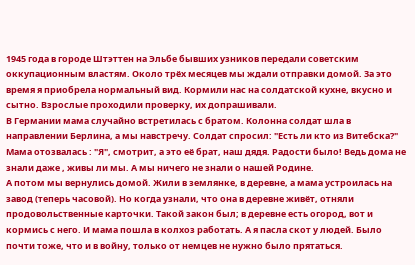1945 года в городе Штэттен на Эльбе бывших узников передали советским оккупационным властям. Около трёх месяцев мы ждали отправки домой. За это время я приобрела нормальный вид. Кормили нас на солдатской кухне, вкусно и сытно. Взрослые проходили проверку, их допрашивали.
В Германии мама случайно встретилась с братом. Колонна солдат шла в направлении Берлина, а мы навстречу. Солдат спросил: "Есть ли кто из Витебска?" Мама отозвалась : "Я", смотрит, а это её брат, наш дядя. Радости было! Ведь дома не знали даже , живы ли мы. А мы ничего не знали о нашей Родине.
А потом мы вернулись домой. Жили в землянке, в деревне, а мама устроилась на завод (теперь часовой). Но когда узнали, что она в деревне живёт, отняли продовольственные карточки. Такой закон был; в деревне есть огород, вот и кормись с него. И мама пошла в колхоз работать. А я пасла скот у людей. Было почти тоже, что и в войну, только от немцев не нужно было прятаться.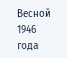Весной 1946 года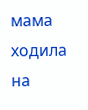мама ходила на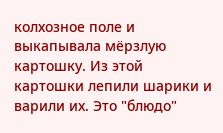колхозное поле и выкапывала мёрзлую картошку. Из этой картошки лепили шарики и варили их. Это "блюдо"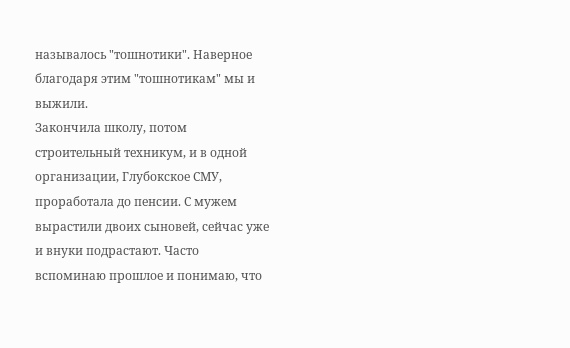называлось "тошнотики". Наверное благодаря этим "тошнотикам" мы и выжили.
Закончила школу, потом строительный техникум, и в одной организации, Глубокское СМУ, проработала до пенсии. С мужем вырастили двоих сыновей, сейчас уже и внуки подрастают. Часто вспоминаю прошлое и понимаю, что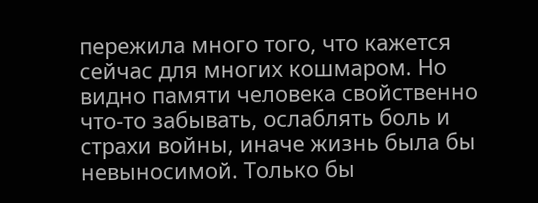пережила много того, что кажется сейчас для многих кошмаром. Но видно памяти человека свойственно что-то забывать, ослаблять боль и страхи войны, иначе жизнь была бы невыносимой. Только бы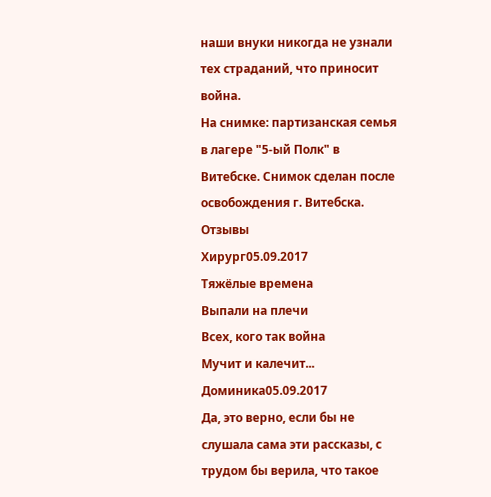наши внуки никогда не узнали тех страданий, что приносит война.
На снимке: партизанская семья в лагере "5-ый Полк" в Витебске. Снимок сделан после освобождения г. Витебска.
Отзывы
Хирург05.09.2017
Тяжёлые времена
Выпали на плечи
Всех, кого так война
Мучит и калечит...
Доминика05.09.2017
Да, это верно, если бы не слушала сама эти рассказы, с трудом бы верила, что такое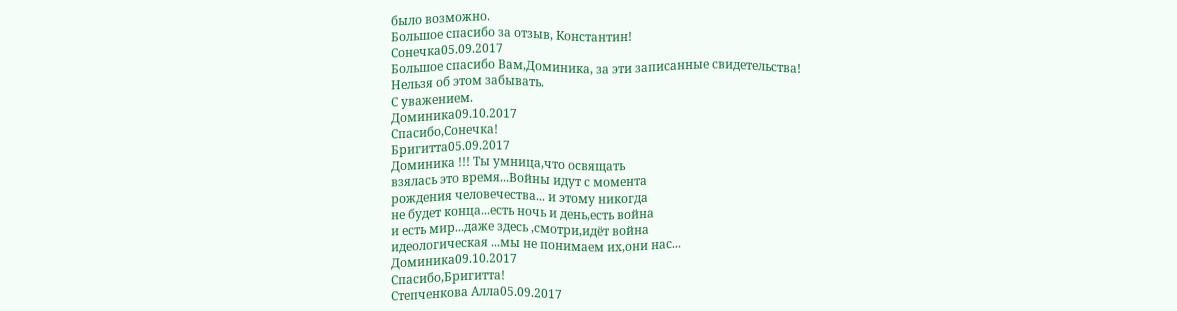было возможно.
Большое спасибо за отзыв, Константин!
Сонечка05.09.2017
Большое спасибо Вам,Доминика, за эти записанные свидетельства!
Нельзя об этом забывать.
С уважением.
Доминика09.10.2017
Спасибо,Сонечка!
Бригитта05.09.2017
Доминика !!! Ты умница,что освящать
взялась это время...Войны идут с момента
рождения человечества... и этому никогда
не будет конца...есть ночь и день,есть война
и есть мир...даже здесь ,смотри,идёт война
идеологическая ...мы не понимаем их,они нас...
Доминика09.10.2017
Спасибо,Бригитта!
Степченкова Алла05.09.2017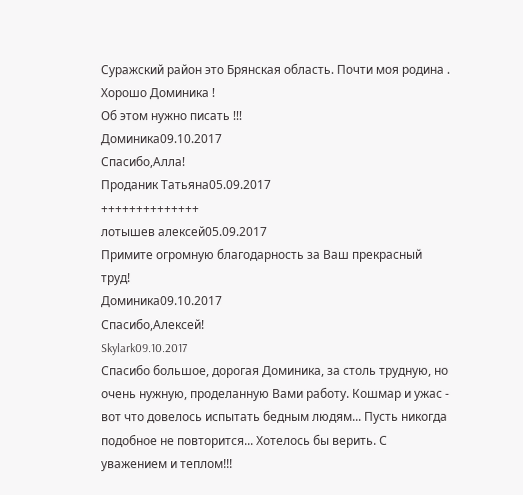Суражский район это Брянская область. Почти моя родина . Хорошо Доминика !
Об этом нужно писать !!!
Доминика09.10.2017
Спасибо,Алла!
Проданик Татьяна05.09.2017
++++++++++++++
лотышев алексей05.09.2017
Примите огромную благодарность за Ваш прекрасный труд!
Доминика09.10.2017
Спасибо,Алексей!
Skylark09.10.2017
Спасибо большое, дорогая Доминика, за столь трудную, но очень нужную, проделанную Вами работу. Кошмар и ужас - вот что довелось испытать бедным людям... Пусть никогда подобное не повторится... Хотелось бы верить. С уважением и теплом!!!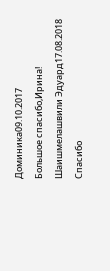Доминика09.10.2017
Большое спасибо,Ирина!
Шаишмелашвили Эдуард17.08.2018
Спасибо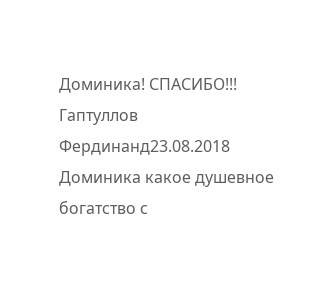Доминика! СПАСИБО!!!
Гаптуллов Фердинанд23.08.2018
Доминика какое душевное богатство с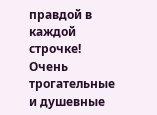правдой в каждой строчке! Очень трогательные и душевные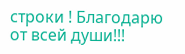строки ! Благодарю от всей души!!!